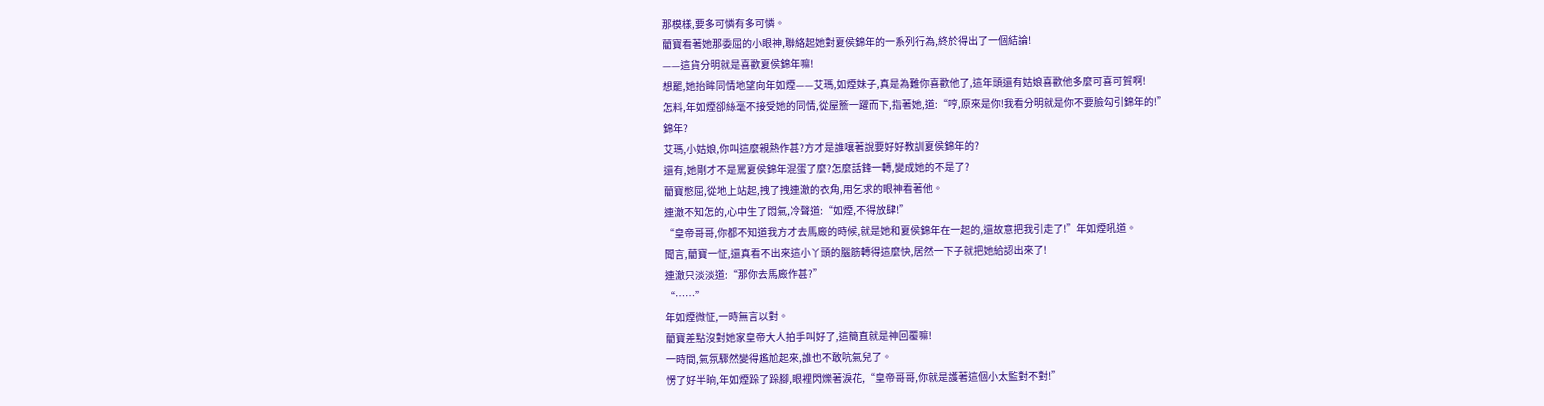那模樣,要多可憐有多可憐。
藺寶看著她那委屈的小眼神,聯絡起她對夏侯錦年的一系列行為,終於得出了一個結論!
——這貨分明就是喜歡夏侯錦年嘛!
想罷,她抬眸同情地望向年如煙——艾瑪,如煙妹子,真是為難你喜歡他了,這年頭還有姑娘喜歡他多麼可喜可賀啊!
怎料,年如煙卻絲毫不接受她的同情,從屋簷一躍而下,指著她,道:“哼,原來是你!我看分明就是你不要臉勾引錦年的!”
錦年?
艾瑪,小姑娘,你叫這麼親熱作甚?方才是誰嚷著說要好好教訓夏侯錦年的?
還有,她剛才不是罵夏侯錦年混蛋了麼?怎麼話鋒一轉,變成她的不是了?
藺寶憋屈,從地上站起,拽了拽連澈的衣角,用乞求的眼神看著他。
連澈不知怎的,心中生了悶氣,冷聲道:“如煙,不得放肆!”
“皇帝哥哥,你都不知道我方才去馬廄的時候,就是她和夏侯錦年在一起的,還故意把我引走了!”年如煙吼道。
聞言,藺寶一怔,還真看不出來這小丫頭的腦筋轉得這麼快,居然一下子就把她給認出來了!
連澈只淡淡道:“那你去馬廄作甚?”
“……”
年如煙微怔,一時無言以對。
藺寶差點沒對她家皇帝大人拍手叫好了,這簡直就是神回覆嘛!
一時間,氣氛驟然變得尷尬起來,誰也不敢吭氣兒了。
愣了好半晌,年如煙跺了跺腳,眼裡閃爍著淚花,“皇帝哥哥,你就是護著這個小太監對不對!”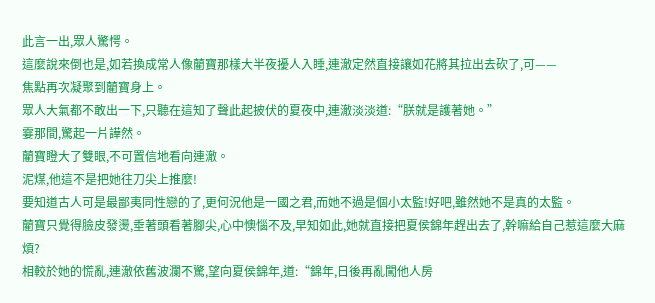此言一出,眾人驚愕。
這麼說來倒也是,如若換成常人像藺寶那樣大半夜擾人入睡,連澈定然直接讓如花將其拉出去砍了,可——
焦點再次凝聚到藺寶身上。
眾人大氣都不敢出一下,只聽在這知了聲此起披伏的夏夜中,連澈淡淡道:“朕就是護著她。”
霎那間,驚起一片譁然。
藺寶瞪大了雙眼,不可置信地看向連澈。
泥煤,他這不是把她往刀尖上推麼!
要知道古人可是最鄙夷同性戀的了,更何況他是一國之君,而她不過是個小太監!好吧,雖然她不是真的太監。
藺寶只覺得臉皮發燙,垂著頭看著腳尖,心中懊惱不及,早知如此,她就直接把夏侯錦年趕出去了,幹嘛給自己惹這麼大麻煩?
相較於她的慌亂,連澈依舊波瀾不驚,望向夏侯錦年,道:“錦年,日後再亂闖他人房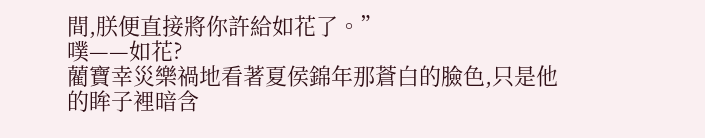間,朕便直接將你許給如花了。”
噗——如花?
藺寶幸災樂禍地看著夏侯錦年那蒼白的臉色,只是他的眸子裡暗含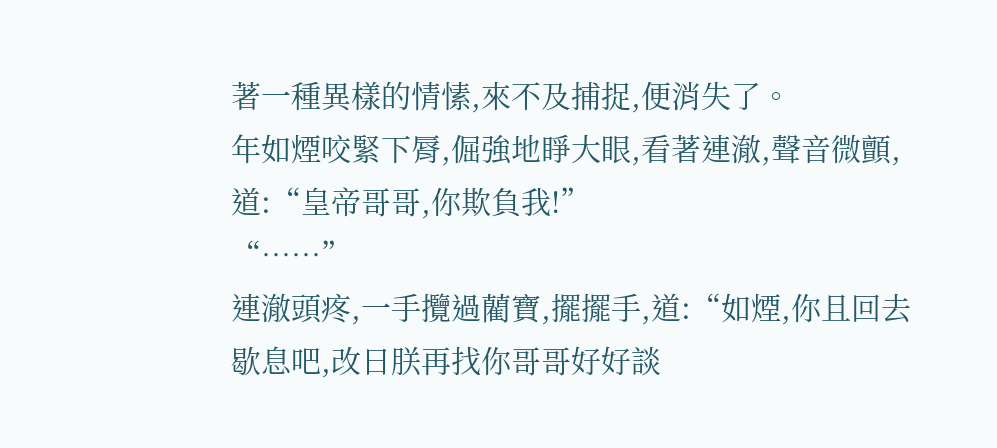著一種異樣的情愫,來不及捕捉,便消失了。
年如煙咬緊下脣,倔強地睜大眼,看著連澈,聲音微顫,道:“皇帝哥哥,你欺負我!”
“……”
連澈頭疼,一手攬過藺寶,擺擺手,道:“如煙,你且回去歇息吧,改日朕再找你哥哥好好談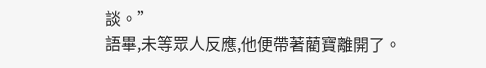談。”
語畢,未等眾人反應,他便帶著藺寶離開了。